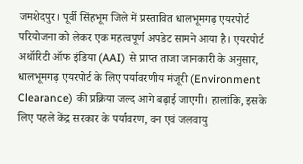जमशेदपुर। पूर्वी सिंहभूम जिले में प्रस्तावित धालभूमगढ़ एयरपोर्ट परियोजना को लेकर एक महत्वपूर्ण अपडेट सामने आया है। एयरपोर्ट अथॉरिटी ऑफ इंडिया (AAI) से प्राप्त ताजा जानकारी के अनुसार, धालभूमगढ़ एयरपोर्ट के लिए पर्यावरणीय मंजूरी (Environment Clearance) की प्रक्रिया जल्द आगे बढ़ाई जाएगी। हालांकि, इसके लिए पहले केंद्र सरकार के पर्यावरण, वन एवं जलवायु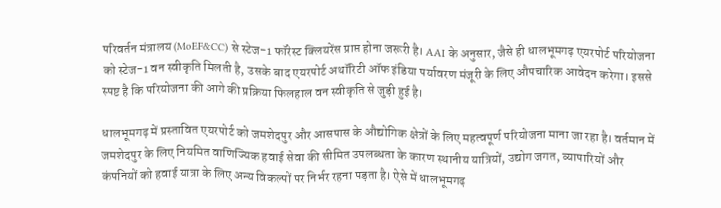परिवर्तन मंत्रालय (MoEF&CC) से स्टेज-1 फॉरेस्ट क्लियरेंस प्राप्त होना जरूरी है। AAI के अनुसार, जैसे ही धालभूमगढ़ एयरपोर्ट परियोजना को स्टेज-1 वन स्वीकृति मिलती है, उसके बाद एयरपोर्ट अथॉरिटी ऑफ इंडिया पर्यावरण मंजूरी के लिए औपचारिक आवेदन करेगा। इससे स्पष्ट है कि परियोजना की आगे की प्रक्रिया फिलहाल वन स्वीकृति से जुड़ी हुई है।

धालभूमगढ़ में प्रस्तावित एयरपोर्ट को जमशेदपुर और आसपास के औद्योगिक क्षेत्रों के लिए महत्वपूर्ण परियोजना माना जा रहा है। वर्तमान में जमशेदपुर के लिए नियमित वाणिज्यिक हवाई सेवा की सीमित उपलब्धता के कारण स्थानीय यात्रियों, उद्योग जगत, व्यापारियों और कंपनियों को हवाई यात्रा के लिए अन्य विकल्पों पर निर्भर रहना पड़ता है। ऐसे में धालभूमगढ़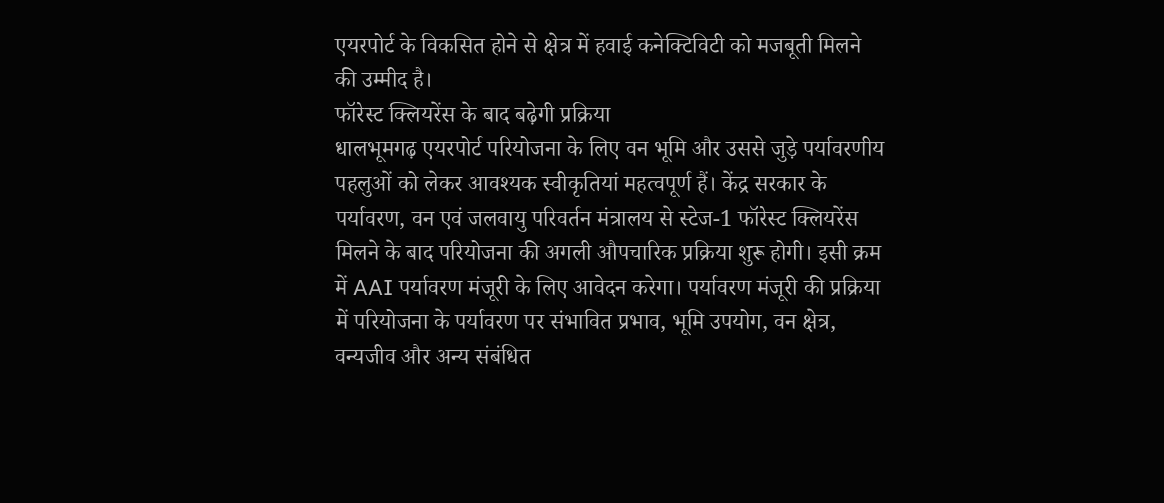एयरपोर्ट के विकसित होने से क्षेत्र में हवाई कनेक्टिविटी को मजबूती मिलने की उम्मीद है।
फॉरेस्ट क्लियरेंस के बाद बढ़ेगी प्रक्रिया
धालभूमगढ़ एयरपोर्ट परियोजना के लिए वन भूमि और उससे जुड़े पर्यावरणीय पहलुओं को लेकर आवश्यक स्वीकृतियां महत्वपूर्ण हैं। केंद्र सरकार के पर्यावरण, वन एवं जलवायु परिवर्तन मंत्रालय से स्टेज-1 फॉरेस्ट क्लियरेंस मिलने के बाद परियोजना की अगली औपचारिक प्रक्रिया शुरू होगी। इसी क्रम में AAI पर्यावरण मंजूरी के लिए आवेदन करेगा। पर्यावरण मंजूरी की प्रक्रिया में परियोजना के पर्यावरण पर संभावित प्रभाव, भूमि उपयोग, वन क्षेत्र, वन्यजीव और अन्य संबंधित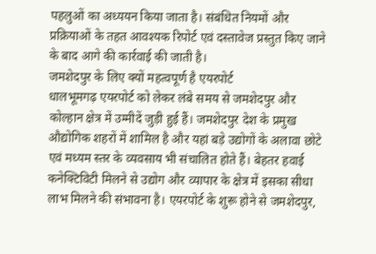पहलुओं का अध्ययन किया जाता है। संबंधित नियमों और प्रक्रियाओं के तहत आवश्यक रिपोर्ट एवं दस्तावेज प्रस्तुत किए जाने के बाद आगे की कार्रवाई की जाती है।
जमशेदपुर के लिए क्यों महत्वपूर्ण है एयरपोर्ट
धालभूमगढ़ एयरपोर्ट को लेकर लंबे समय से जमशेदपुर और कोल्हान क्षेत्र में उम्मीदें जुड़ी हुई हैं। जमशेदपुर देश के प्रमुख औद्योगिक शहरों में शामिल है और यहां बड़े उद्योगों के अलावा छोटे एवं मध्यम स्तर के व्यवसाय भी संचालित होते हैं। बेहतर हवाई कनेक्टिविटी मिलने से उद्योग और व्यापार के क्षेत्र में इसका सीधा लाभ मिलने की संभावना है। एयरपोर्ट के शुरू होने से जमशेदपुर,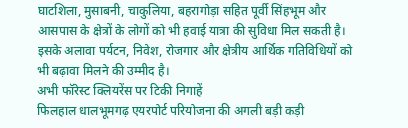घाटशिला, मुसाबनी, चाकुलिया, बहरागोड़ा सहित पूर्वी सिंहभूम और आसपास के क्षेत्रों के लोगों को भी हवाई यात्रा की सुविधा मिल सकती है। इसके अलावा पर्यटन, निवेश, रोजगार और क्षेत्रीय आर्थिक गतिविधियों को भी बढ़ावा मिलने की उम्मीद है।
अभी फॉरेस्ट क्लियरेंस पर टिकी निगाहें
फिलहाल धालभूमगढ़ एयरपोर्ट परियोजना की अगली बड़ी कड़ी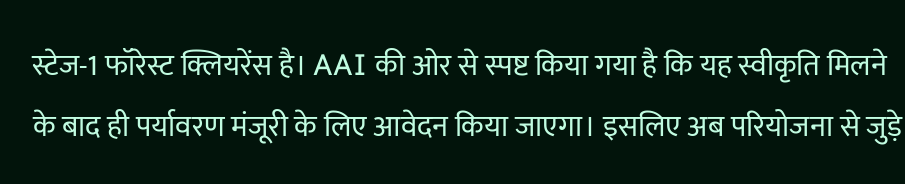स्टेज-1 फॉरेस्ट क्लियरेंस है। AAI की ओर से स्पष्ट किया गया है कि यह स्वीकृति मिलने के बाद ही पर्यावरण मंजूरी के लिए आवेदन किया जाएगा। इसलिए अब परियोजना से जुड़े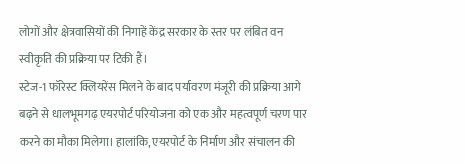लोगों और क्षेत्रवासियों की निगाहें केंद्र सरकार के स्तर पर लंबित वन स्वीकृति की प्रक्रिया पर टिकी हैं।
स्टेज-1 फॉरेस्ट क्लियरेंस मिलने के बाद पर्यावरण मंजूरी की प्रक्रिया आगे बढ़ने से धालभूमगढ़ एयरपोर्ट परियोजना को एक और महत्वपूर्ण चरण पार करने का मौका मिलेगा। हालांकि, एयरपोर्ट के निर्माण और संचालन की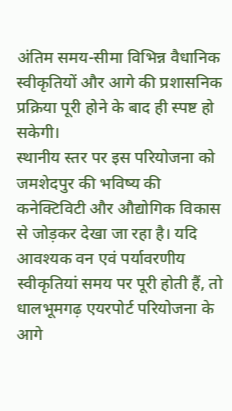अंतिम समय-सीमा विभिन्न वैधानिक स्वीकृतियों और आगे की प्रशासनिक प्रक्रिया पूरी होने के बाद ही स्पष्ट हो सकेगी।
स्थानीय स्तर पर इस परियोजना को जमशेदपुर की भविष्य की कनेक्टिविटी और औद्योगिक विकास से जोड़कर देखा जा रहा है। यदि आवश्यक वन एवं पर्यावरणीय स्वीकृतियां समय पर पूरी होती हैं, तो धालभूमगढ़ एयरपोर्ट परियोजना के आगे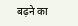बढ़ने का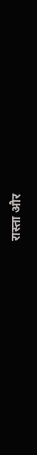रास्ता और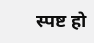स्पष्ट हो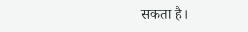सकता है।